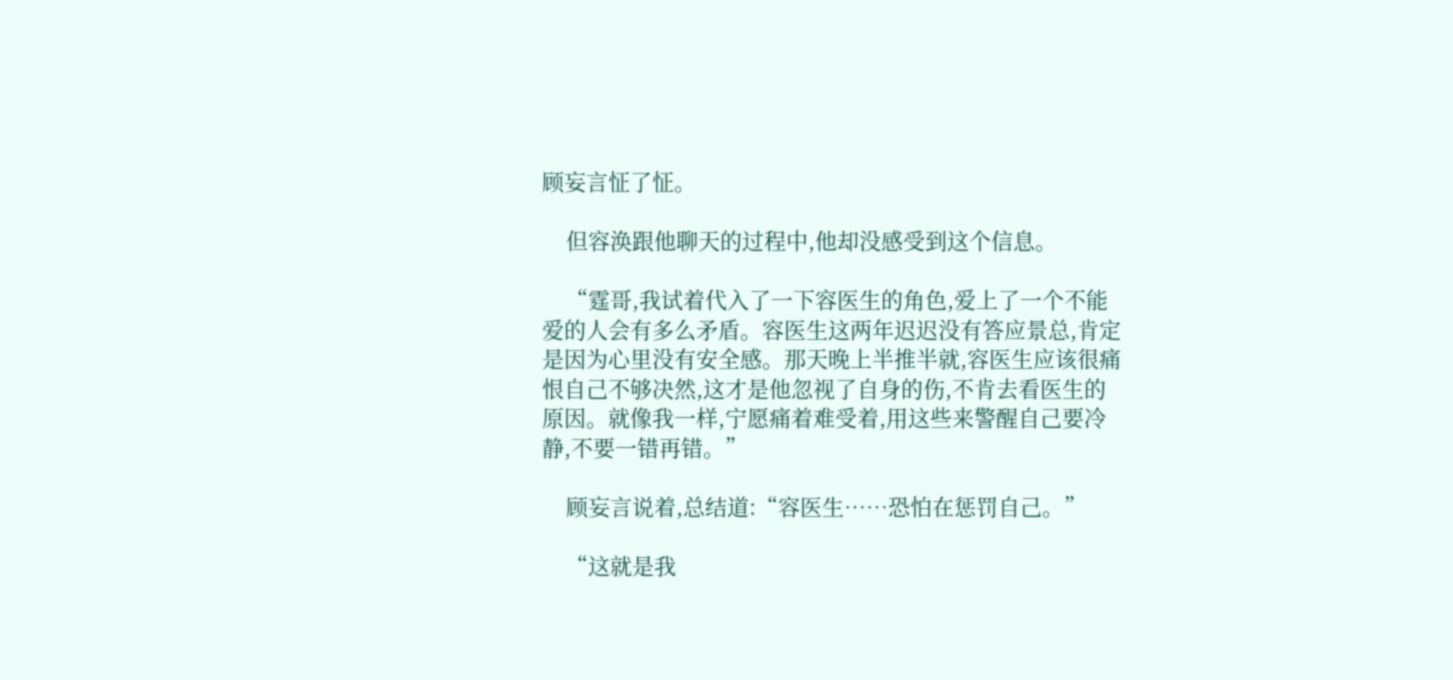顾妄言怔了怔。

    但容涣跟他聊天的过程中,他却没感受到这个信息。

    “霆哥,我试着代入了一下容医生的角色,爱上了一个不能爱的人会有多么矛盾。容医生这两年迟迟没有答应景总,肯定是因为心里没有安全感。那天晚上半推半就,容医生应该很痛恨自己不够决然,这才是他忽视了自身的伤,不肯去看医生的原因。就像我一样,宁愿痛着难受着,用这些来警醒自己要冷静,不要一错再错。”

    顾妄言说着,总结道:“容医生……恐怕在惩罚自己。”

    “这就是我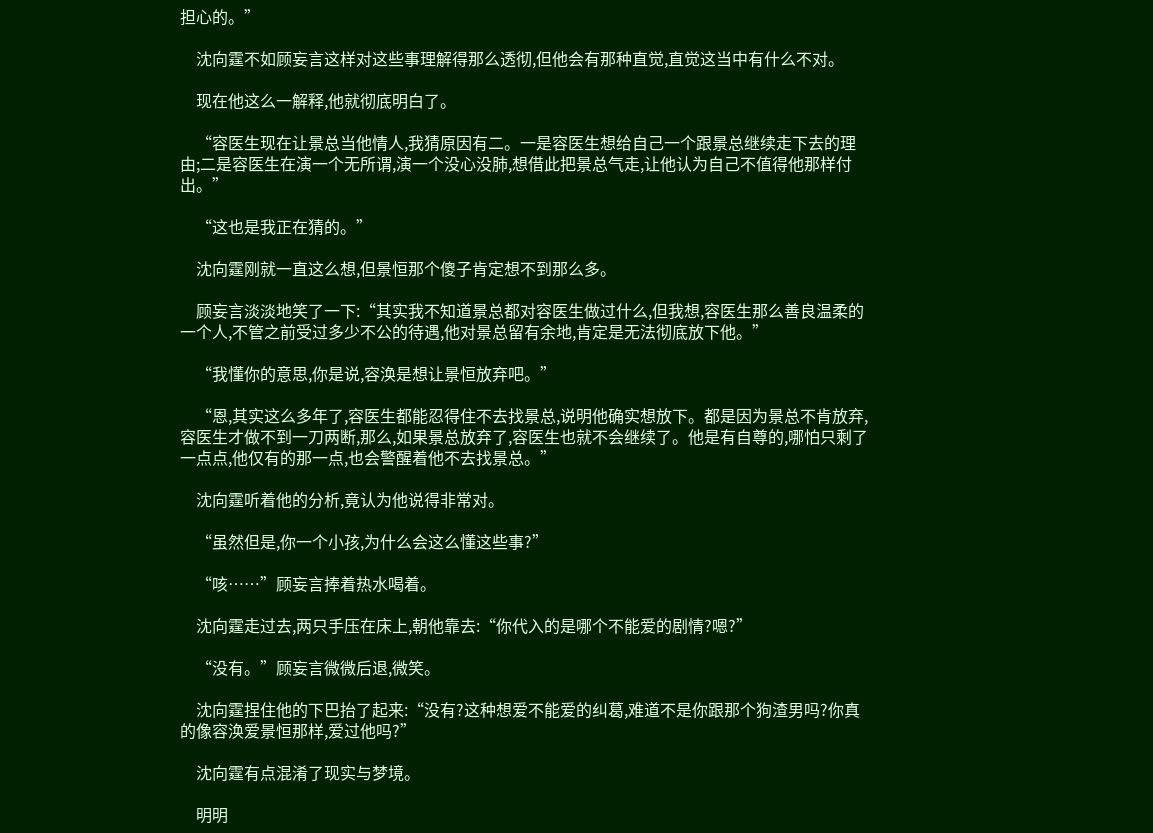担心的。”

    沈向霆不如顾妄言这样对这些事理解得那么透彻,但他会有那种直觉,直觉这当中有什么不对。

    现在他这么一解释,他就彻底明白了。

    “容医生现在让景总当他情人,我猜原因有二。一是容医生想给自己一个跟景总继续走下去的理由;二是容医生在演一个无所谓,演一个没心没肺,想借此把景总气走,让他认为自己不值得他那样付出。”

    “这也是我正在猜的。”

    沈向霆刚就一直这么想,但景恒那个傻子肯定想不到那么多。

    顾妄言淡淡地笑了一下:“其实我不知道景总都对容医生做过什么,但我想,容医生那么善良温柔的一个人,不管之前受过多少不公的待遇,他对景总留有余地,肯定是无法彻底放下他。”

    “我懂你的意思,你是说,容涣是想让景恒放弃吧。”

    “恩,其实这么多年了,容医生都能忍得住不去找景总,说明他确实想放下。都是因为景总不肯放弃,容医生才做不到一刀两断,那么,如果景总放弃了,容医生也就不会继续了。他是有自尊的,哪怕只剩了一点点,他仅有的那一点,也会警醒着他不去找景总。”

    沈向霆听着他的分析,竟认为他说得非常对。

    “虽然但是,你一个小孩,为什么会这么懂这些事?”

    “咳……”顾妄言捧着热水喝着。

    沈向霆走过去,两只手压在床上,朝他靠去:“你代入的是哪个不能爱的剧情?嗯?”

    “没有。”顾妄言微微后退,微笑。

    沈向霆捏住他的下巴抬了起来:“没有?这种想爱不能爱的纠葛,难道不是你跟那个狗渣男吗?你真的像容涣爱景恒那样,爱过他吗?”

    沈向霆有点混淆了现实与梦境。

    明明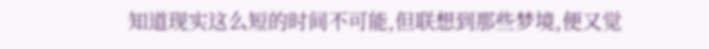知道现实这么短的时间不可能,但联想到那些梦境,便又觉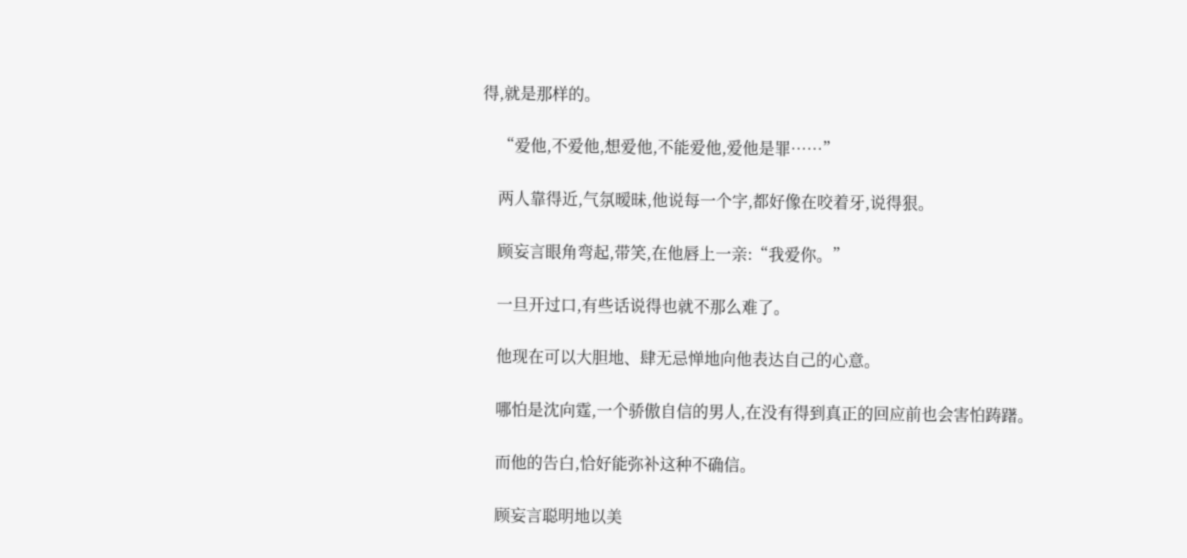得,就是那样的。

    “爱他,不爱他,想爱他,不能爱他,爱他是罪……”

    两人靠得近,气氛暧昧,他说每一个字,都好像在咬着牙,说得狠。

    顾妄言眼角弯起,带笑,在他唇上一亲:“我爱你。”

    一旦开过口,有些话说得也就不那么难了。

    他现在可以大胆地、肆无忌惮地向他表达自己的心意。

    哪怕是沈向霆,一个骄傲自信的男人,在没有得到真正的回应前也会害怕踌躇。

    而他的告白,恰好能弥补这种不确信。

    顾妄言聪明地以美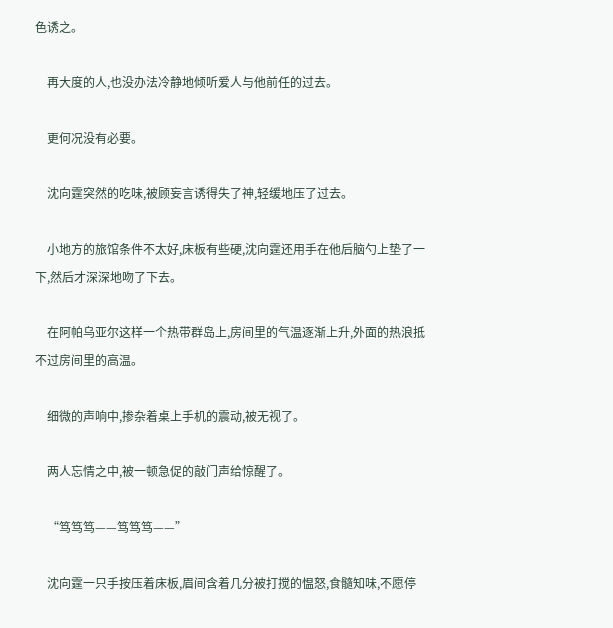色诱之。

    再大度的人,也没办法冷静地倾听爱人与他前任的过去。

    更何况没有必要。

    沈向霆突然的吃味,被顾妄言诱得失了神,轻缓地压了过去。

    小地方的旅馆条件不太好,床板有些硬,沈向霆还用手在他后脑勺上垫了一下,然后才深深地吻了下去。

    在阿帕乌亚尔这样一个热带群岛上,房间里的气温逐渐上升,外面的热浪抵不过房间里的高温。

    细微的声响中,掺杂着桌上手机的震动,被无视了。

    两人忘情之中,被一顿急促的敲门声给惊醒了。

    “笃笃笃——笃笃笃——”

    沈向霆一只手按压着床板,眉间含着几分被打搅的愠怒,食髓知味,不愿停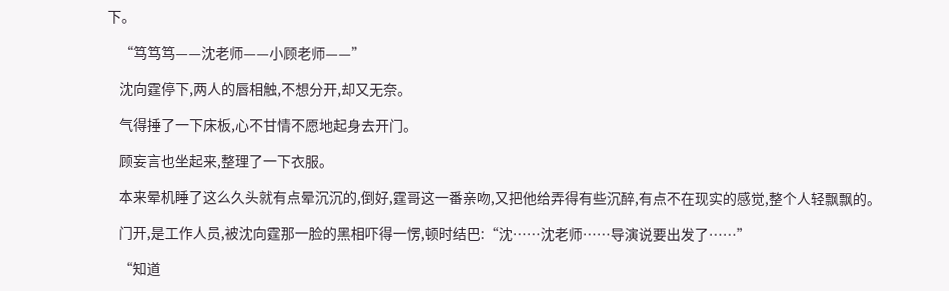下。

    “笃笃笃——沈老师——小顾老师——”

    沈向霆停下,两人的唇相触,不想分开,却又无奈。

    气得捶了一下床板,心不甘情不愿地起身去开门。

    顾妄言也坐起来,整理了一下衣服。

    本来晕机睡了这么久头就有点晕沉沉的,倒好,霆哥这一番亲吻,又把他给弄得有些沉醉,有点不在现实的感觉,整个人轻飘飘的。

    门开,是工作人员,被沈向霆那一脸的黑相吓得一愣,顿时结巴:“沈……沈老师……导演说要出发了……”

    “知道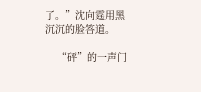了。”沈向霆用黑沉沉的脸答道。

    “砰”的一声门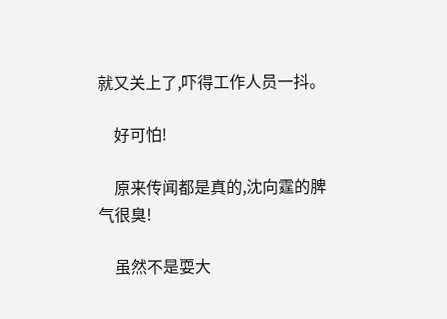就又关上了,吓得工作人员一抖。

    好可怕!

    原来传闻都是真的,沈向霆的脾气很臭!

    虽然不是耍大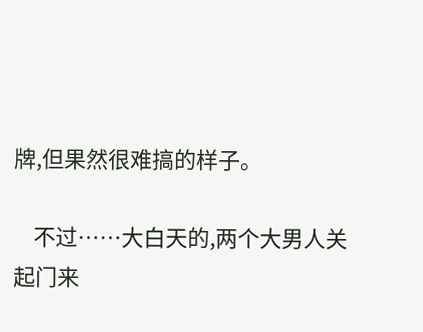牌,但果然很难搞的样子。

    不过……大白天的,两个大男人关起门来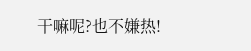干嘛呢?也不嫌热!